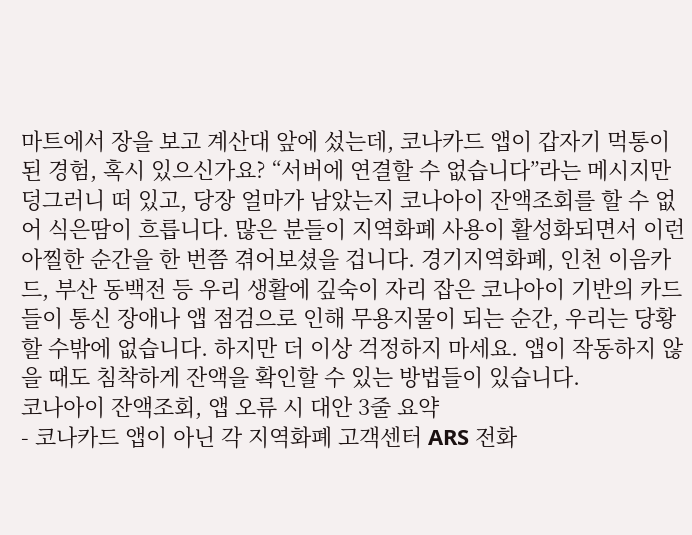마트에서 장을 보고 계산대 앞에 섰는데, 코나카드 앱이 갑자기 먹통이 된 경험, 혹시 있으신가요? “서버에 연결할 수 없습니다”라는 메시지만 덩그러니 떠 있고, 당장 얼마가 남았는지 코나아이 잔액조회를 할 수 없어 식은땀이 흐릅니다. 많은 분들이 지역화폐 사용이 활성화되면서 이런 아찔한 순간을 한 번쯤 겪어보셨을 겁니다. 경기지역화폐, 인천 이음카드, 부산 동백전 등 우리 생활에 깊숙이 자리 잡은 코나아이 기반의 카드들이 통신 장애나 앱 점검으로 인해 무용지물이 되는 순간, 우리는 당황할 수밖에 없습니다. 하지만 더 이상 걱정하지 마세요. 앱이 작동하지 않을 때도 침착하게 잔액을 확인할 수 있는 방법들이 있습니다.
코나아이 잔액조회, 앱 오류 시 대안 3줄 요약
- 코나카드 앱이 아닌 각 지역화폐 고객센터 ARS 전화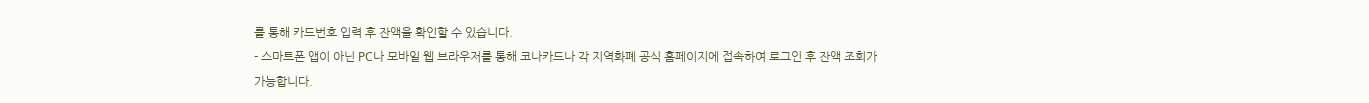를 통해 카드번호 입력 후 잔액을 확인할 수 있습니다.
- 스마트폰 앱이 아닌 PC나 모바일 웹 브라우저를 통해 코나카드나 각 지역화폐 공식 홈페이지에 접속하여 로그인 후 잔액 조회가 가능합니다.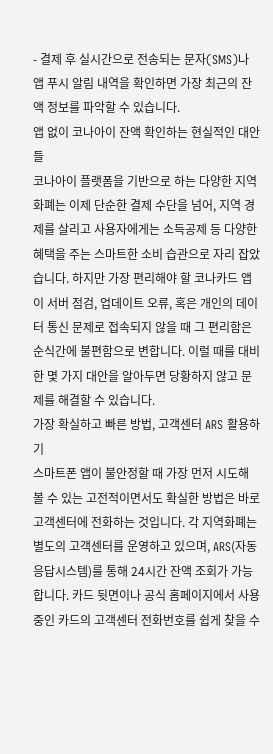- 결제 후 실시간으로 전송되는 문자(SMS)나 앱 푸시 알림 내역을 확인하면 가장 최근의 잔액 정보를 파악할 수 있습니다.
앱 없이 코나아이 잔액 확인하는 현실적인 대안들
코나아이 플랫폼을 기반으로 하는 다양한 지역화폐는 이제 단순한 결제 수단을 넘어, 지역 경제를 살리고 사용자에게는 소득공제 등 다양한 혜택을 주는 스마트한 소비 습관으로 자리 잡았습니다. 하지만 가장 편리해야 할 코나카드 앱이 서버 점검, 업데이트 오류, 혹은 개인의 데이터 통신 문제로 접속되지 않을 때 그 편리함은 순식간에 불편함으로 변합니다. 이럴 때를 대비한 몇 가지 대안을 알아두면 당황하지 않고 문제를 해결할 수 있습니다.
가장 확실하고 빠른 방법, 고객센터 ARS 활용하기
스마트폰 앱이 불안정할 때 가장 먼저 시도해 볼 수 있는 고전적이면서도 확실한 방법은 바로 고객센터에 전화하는 것입니다. 각 지역화폐는 별도의 고객센터를 운영하고 있으며, ARS(자동응답시스템)를 통해 24시간 잔액 조회가 가능합니다. 카드 뒷면이나 공식 홈페이지에서 사용 중인 카드의 고객센터 전화번호를 쉽게 찾을 수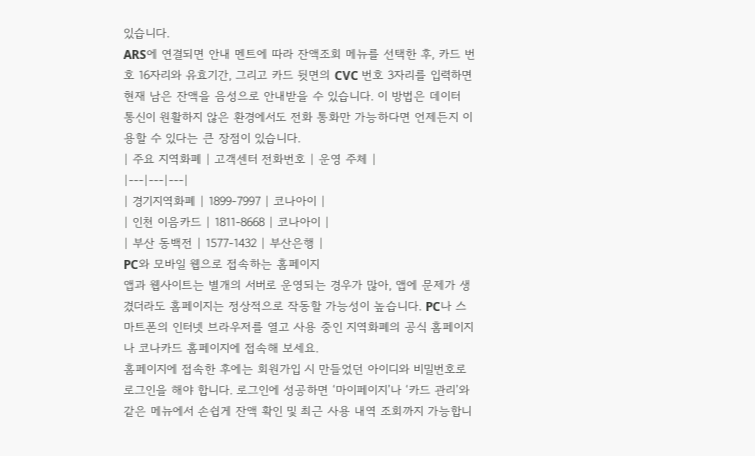있습니다.
ARS에 연결되면 안내 멘트에 따라 잔액조회 메뉴를 선택한 후, 카드 번호 16자리와 유효기간, 그리고 카드 뒷면의 CVC 번호 3자리를 입력하면 현재 남은 잔액을 음성으로 안내받을 수 있습니다. 이 방법은 데이터 통신이 원활하지 않은 환경에서도 전화 통화만 가능하다면 언제든지 이용할 수 있다는 큰 장점이 있습니다.
| 주요 지역화폐 | 고객센터 전화번호 | 운영 주체 |
|---|---|---|
| 경기지역화폐 | 1899-7997 | 코나아이 |
| 인천 이음카드 | 1811-8668 | 코나아이 |
| 부산 동백전 | 1577-1432 | 부산은행 |
PC와 모바일 웹으로 접속하는 홈페이지
앱과 웹사이트는 별개의 서버로 운영되는 경우가 많아, 앱에 문제가 생겼더라도 홈페이지는 정상적으로 작동할 가능성이 높습니다. PC나 스마트폰의 인터넷 브라우저를 열고 사용 중인 지역화폐의 공식 홈페이지나 코나카드 홈페이지에 접속해 보세요.
홈페이지에 접속한 후에는 회원가입 시 만들었던 아이디와 비밀번호로 로그인을 해야 합니다. 로그인에 성공하면 ‘마이페이지’나 ‘카드 관리’와 같은 메뉴에서 손쉽게 잔액 확인 및 최근 사용 내역 조회까지 가능합니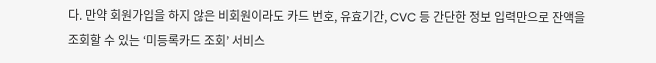다. 만약 회원가입을 하지 않은 비회원이라도 카드 번호, 유효기간, CVC 등 간단한 정보 입력만으로 잔액을 조회할 수 있는 ‘미등록카드 조회’ 서비스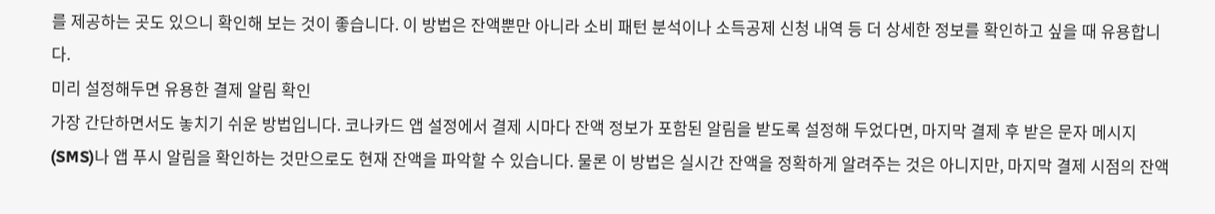를 제공하는 곳도 있으니 확인해 보는 것이 좋습니다. 이 방법은 잔액뿐만 아니라 소비 패턴 분석이나 소득공제 신청 내역 등 더 상세한 정보를 확인하고 싶을 때 유용합니다.
미리 설정해두면 유용한 결제 알림 확인
가장 간단하면서도 놓치기 쉬운 방법입니다. 코나카드 앱 설정에서 결제 시마다 잔액 정보가 포함된 알림을 받도록 설정해 두었다면, 마지막 결제 후 받은 문자 메시지(SMS)나 앱 푸시 알림을 확인하는 것만으로도 현재 잔액을 파악할 수 있습니다. 물론 이 방법은 실시간 잔액을 정확하게 알려주는 것은 아니지만, 마지막 결제 시점의 잔액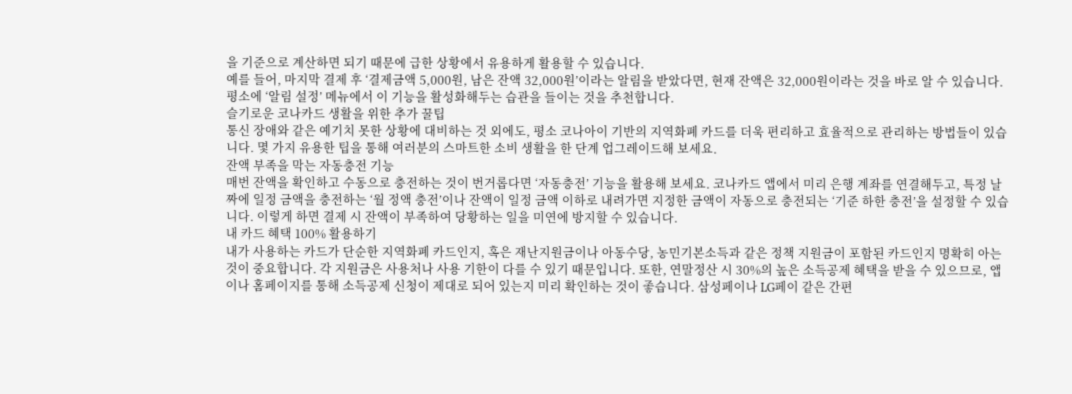을 기준으로 계산하면 되기 때문에 급한 상황에서 유용하게 활용할 수 있습니다.
예를 들어, 마지막 결제 후 ‘결제금액 5,000원, 남은 잔액 32,000원’이라는 알림을 받았다면, 현재 잔액은 32,000원이라는 것을 바로 알 수 있습니다. 평소에 ‘알림 설정’ 메뉴에서 이 기능을 활성화해두는 습관을 들이는 것을 추천합니다.
슬기로운 코나카드 생활을 위한 추가 꿀팁
통신 장애와 같은 예기치 못한 상황에 대비하는 것 외에도, 평소 코나아이 기반의 지역화폐 카드를 더욱 편리하고 효율적으로 관리하는 방법들이 있습니다. 몇 가지 유용한 팁을 통해 여러분의 스마트한 소비 생활을 한 단계 업그레이드해 보세요.
잔액 부족을 막는 자동충전 기능
매번 잔액을 확인하고 수동으로 충전하는 것이 번거롭다면 ‘자동충전’ 기능을 활용해 보세요. 코나카드 앱에서 미리 은행 계좌를 연결해두고, 특정 날짜에 일정 금액을 충전하는 ‘월 정액 충전’이나 잔액이 일정 금액 이하로 내려가면 지정한 금액이 자동으로 충전되는 ‘기준 하한 충전’을 설정할 수 있습니다. 이렇게 하면 결제 시 잔액이 부족하여 당황하는 일을 미연에 방지할 수 있습니다.
내 카드 혜택 100% 활용하기
내가 사용하는 카드가 단순한 지역화폐 카드인지, 혹은 재난지원금이나 아동수당, 농민기본소득과 같은 정책 지원금이 포함된 카드인지 명확히 아는 것이 중요합니다. 각 지원금은 사용처나 사용 기한이 다를 수 있기 때문입니다. 또한, 연말정산 시 30%의 높은 소득공제 혜택을 받을 수 있으므로, 앱이나 홈페이지를 통해 소득공제 신청이 제대로 되어 있는지 미리 확인하는 것이 좋습니다. 삼성페이나 LG페이 같은 간편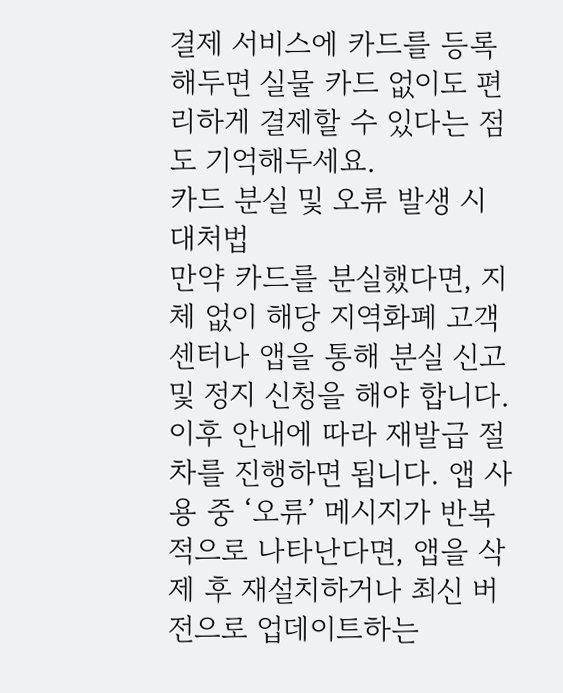결제 서비스에 카드를 등록해두면 실물 카드 없이도 편리하게 결제할 수 있다는 점도 기억해두세요.
카드 분실 및 오류 발생 시 대처법
만약 카드를 분실했다면, 지체 없이 해당 지역화폐 고객센터나 앱을 통해 분실 신고 및 정지 신청을 해야 합니다. 이후 안내에 따라 재발급 절차를 진행하면 됩니다. 앱 사용 중 ‘오류’ 메시지가 반복적으로 나타난다면, 앱을 삭제 후 재설치하거나 최신 버전으로 업데이트하는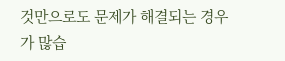것만으로도 문제가 해결되는 경우가 많습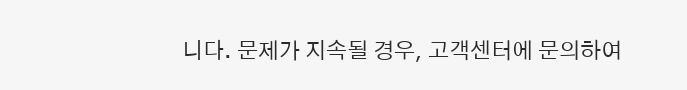니다. 문제가 지속될 경우, 고객센터에 문의하여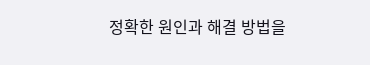정확한 원인과 해결 방법을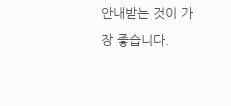안내받는 것이 가장 좋습니다.